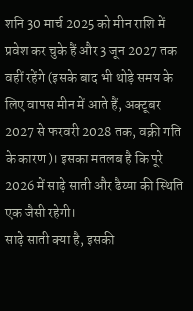शनि 30 मार्च 2025 को मीन राशि में प्रवेश कर चुके हैं और 3 जून 2027 तक वहीं रहेंगे (इसके बाद भी थोड़े समय के लिए वापस मीन में आते हैं, अक्टूबर 2027 से फरवरी 2028 तक, वक्री गति के कारण)। इसका मतलब है कि पूरे 2026 में साढ़े साती और ढैय्या की स्थिति एक जैसी रहेगी।
साढ़े साती क्या है, इसकी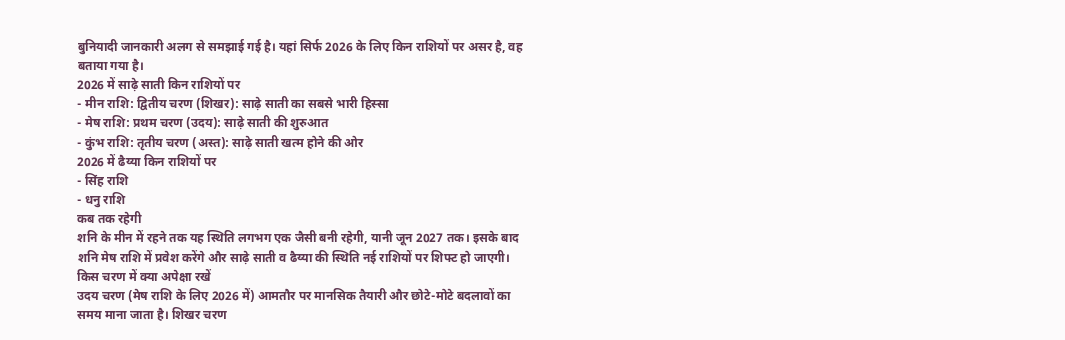बुनियादी जानकारी अलग से समझाई गई है। यहां सिर्फ 2026 के लिए किन राशियों पर असर है, वह बताया गया है।
2026 में साढ़े साती किन राशियों पर
- मीन राशि: द्वितीय चरण (शिखर): साढ़े साती का सबसे भारी हिस्सा
- मेष राशि: प्रथम चरण (उदय): साढ़े साती की शुरुआत
- कुंभ राशि: तृतीय चरण (अस्त): साढ़े साती खत्म होने की ओर
2026 में ढैय्या किन राशियों पर
- सिंह राशि
- धनु राशि
कब तक रहेगी
शनि के मीन में रहने तक यह स्थिति लगभग एक जैसी बनी रहेगी, यानी जून 2027 तक। इसके बाद शनि मेष राशि में प्रवेश करेंगे और साढ़े साती व ढैय्या की स्थिति नई राशियों पर शिफ्ट हो जाएगी।
किस चरण में क्या अपेक्षा रखें
उदय चरण (मेष राशि के लिए 2026 में) आमतौर पर मानसिक तैयारी और छोटे-मोटे बदलावों का समय माना जाता है। शिखर चरण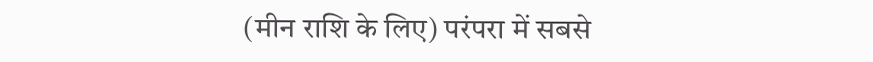(मीन राशि के लिए) परंपरा में सबसे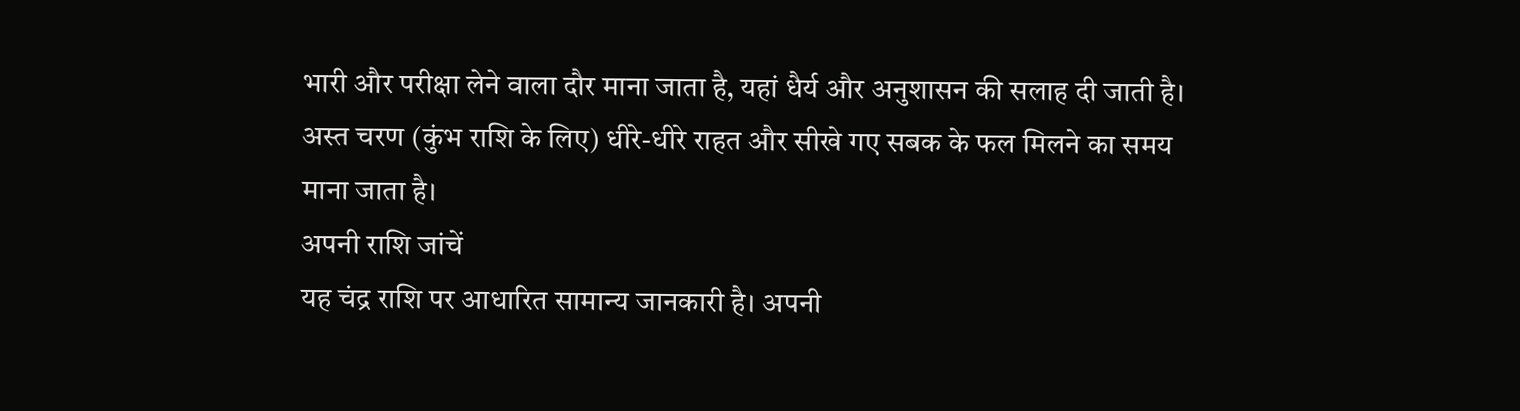भारी और परीक्षा लेने वाला दौर माना जाता है, यहां धैर्य और अनुशासन की सलाह दी जाती है। अस्त चरण (कुंभ राशि के लिए) धीरे-धीरे राहत और सीखे गए सबक के फल मिलने का समय माना जाता है।
अपनी राशि जांचें
यह चंद्र राशि पर आधारित सामान्य जानकारी है। अपनी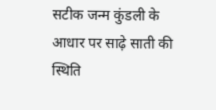सटीक जन्म कुंडली के आधार पर साढ़े साती की स्थिति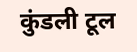कुंडली टूल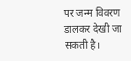पर जन्म विवरण डालकर देखी जा सकती है।